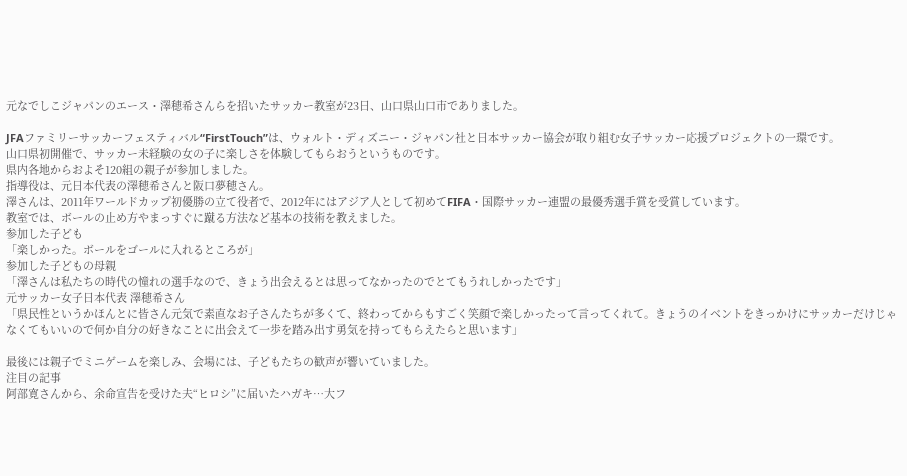元なでしこジャパンのエース・澤穂希さんらを招いたサッカー教室が23日、山口県山口市でありました。

JFAファミリーサッカーフェスティバル“FirstTouch”は、ウォルト・ディズニー・ジャパン社と日本サッカー協会が取り組む女子サッカー応援プロジェクトの一環です。
山口県初開催で、サッカー未経験の女の子に楽しさを体験してもらおうというものです。
県内各地からおよそ120組の親子が参加しました。
指導役は、元日本代表の澤穂希さんと阪口夢穂さん。
澤さんは、2011年ワールドカップ初優勝の立て役者で、2012年にはアジア人として初めてFIFA・国際サッカー連盟の最優秀選手賞を受賞しています。
教室では、ボールの止め方やまっすぐに蹴る方法など基本の技術を教えました。
参加した子ども
「楽しかった。ボールをゴールに入れるところが」
参加した子どもの母親
「澤さんは私たちの時代の憧れの選手なので、きょう出会えるとは思ってなかったのでとてもうれしかったです」
元サッカー女子日本代表 澤穂希さん
「県民性というかほんとに皆さん元気で素直なお子さんたちが多くて、終わってからもすごく笑顔で楽しかったって言ってくれて。きょうのイベントをきっかけにサッカーだけじゃなくてもいいので何か自分の好きなことに出会えて一歩を踏み出す勇気を持ってもらえたらと思います」

最後には親子でミニゲームを楽しみ、会場には、子どもたちの歓声が響いていました。
注目の記事
阿部寛さんから、余命宣告を受けた夫“ヒロシ”に届いたハガキ…大フ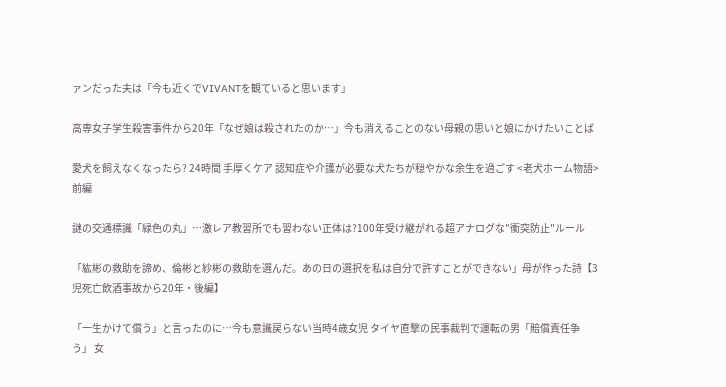ァンだった夫は「今も近くでVIVANTを観ていると思います」

高専女子学生殺害事件から20年「なぜ娘は殺されたのか…」今も消えることのない母親の思いと娘にかけたいことば

愛犬を飼えなくなったら? 24時間 手厚くケア 認知症や介護が必要な犬たちが穏やかな余生を過ごす <老犬ホーム物語>前編

謎の交通標識「緑色の丸」…激レア教習所でも習わない正体は?100年受け継がれる超アナログな"衝突防止"ルール

「紘彬の救助を諦め、倫彬と紗彬の救助を選んだ。あの日の選択を私は自分で許すことができない」母が作った詩【3児死亡飲酒事故から20年・後編】

「一生かけて償う」と言ったのに…今も意識戻らない当時4歳女児 タイヤ直撃の民事裁判で運転の男「賠償責任争う」 女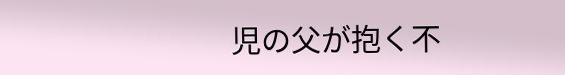児の父が抱く不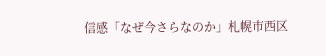信感「なぜ今さらなのか」札幌市西区